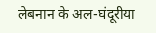लेबनान के अल-घंदूरीया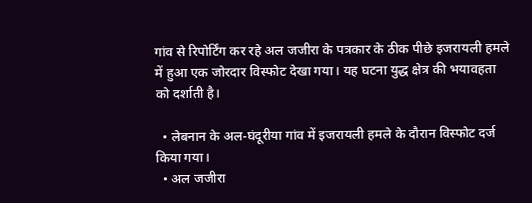गांव से रिपोर्टिंग कर रहे अल जजीरा के पत्रकार के ठीक पीछे इजरायली हमले में हुआ एक जोरदार विस्फोट देखा गया। यह घटना युद्ध क्षेत्र की भयावहता को दर्शाती है।

  • लेबनान के अल-घंदूरीया गांव में इजरायली हमले के दौरान विस्फोट दर्ज किया गया।
  • अल जजीरा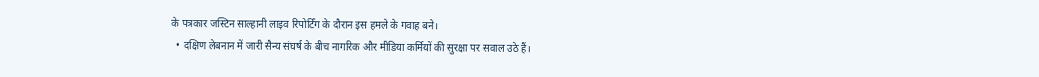के पत्रकार जस्टिन साल्हानी लाइव रिपोर्टिंग के दौरान इस हमले के गवाह बने।
  • दक्षिण लेबनान में जारी सैन्य संघर्ष के बीच नागरिक और मीडिया कर्मियों की सुरक्षा पर सवाल उठे हैं।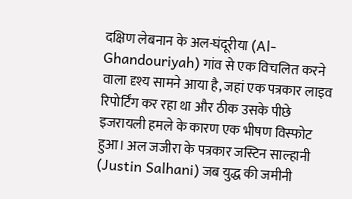दक्षिण लेबनान के अल-घंदूरीया (Al-Ghandouriyah) गांव से एक विचलित करने वाला दृश्य सामने आया है, जहां एक पत्रकार लाइव रिपोर्टिंग कर रहा था और ठीक उसके पीछे इजरायली हमले के कारण एक भीषण विस्फोट हुआ। अल जजीरा के पत्रकार जस्टिन साल्हानी (Justin Salhani) जब युद्ध की जमीनी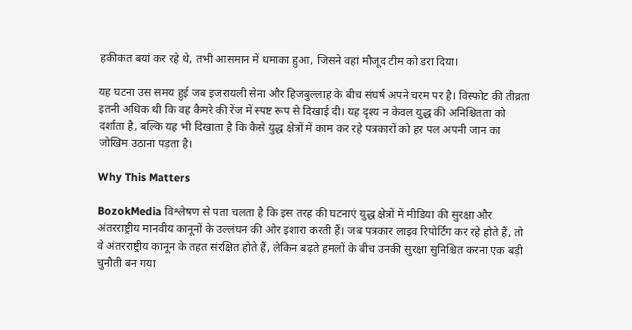हकीकत बयां कर रहे थे, तभी आसमान में धमाका हुआ, जिसने वहां मौजूद टीम को डरा दिया।

यह घटना उस समय हुई जब इजरायली सेना और हिजबुल्लाह के बीच संघर्ष अपने चरम पर है। विस्फोट की तीव्रता इतनी अधिक थी कि वह कैमरे की रेंज में स्पष्ट रूप से दिखाई दी। यह दृश्य न केवल युद्ध की अनिश्चितता को दर्शाता है, बल्कि यह भी दिखाता है कि कैसे युद्ध क्षेत्रों में काम कर रहे पत्रकारों को हर पल अपनी जान का जोखिम उठाना पड़ता है।

Why This Matters

BozokMedia विश्लेषण से पता चलता है कि इस तरह की घटनाएं युद्ध क्षेत्रों में मीडिया की सुरक्षा और अंतरराष्ट्रीय मानवीय कानूनों के उल्लंघन की ओर इशारा करती हैं। जब पत्रकार लाइव रिपोर्टिंग कर रहे होते हैं, तो वे अंतरराष्ट्रीय कानून के तहत संरक्षित होते हैं, लेकिन बढ़ते हमलों के बीच उनकी सुरक्षा सुनिश्चित करना एक बड़ी चुनौती बन गया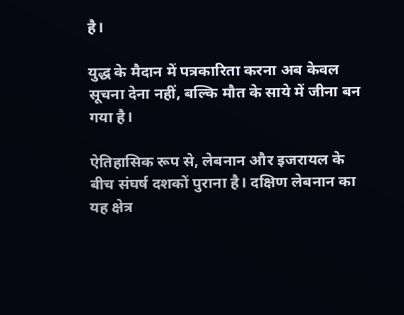है।

युद्ध के मैदान में पत्रकारिता करना अब केवल सूचना देना नहीं, बल्कि मौत के साये में जीना बन गया है।

ऐतिहासिक रूप से, लेबनान और इजरायल के बीच संघर्ष दशकों पुराना है। दक्षिण लेबनान का यह क्षेत्र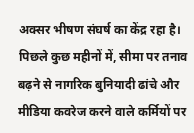अक्सर भीषण संघर्ष का केंद्र रहा है। पिछले कुछ महीनों में, सीमा पर तनाव बढ़ने से नागरिक बुनियादी ढांचे और मीडिया कवरेज करने वाले कर्मियों पर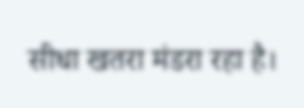सीधा खतरा मंडरा रहा है।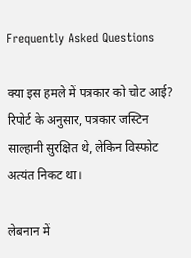Frequently Asked Questions

क्या इस हमले में पत्रकार को चोट आई?
रिपोर्ट के अनुसार, पत्रकार जस्टिन साल्हानी सुरक्षित थे, लेकिन विस्फोट अत्यंत निकट था।

लेबनान में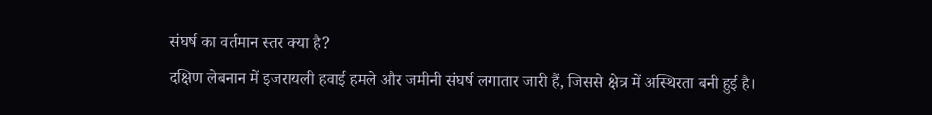संघर्ष का वर्तमान स्तर क्या है?
दक्षिण लेबनान में इजरायली हवाई हमले और जमीनी संघर्ष लगातार जारी हैं, जिससे क्षेत्र में अस्थिरता बनी हुई है।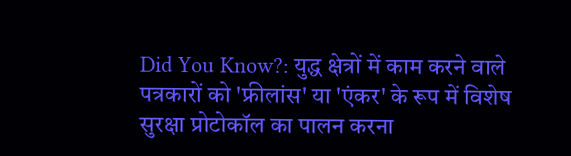Did You Know?: युद्ध क्षेत्रों में काम करने वाले पत्रकारों को 'फ्रीलांस' या 'एंकर' के रूप में विशेष सुरक्षा प्रोटोकॉल का पालन करना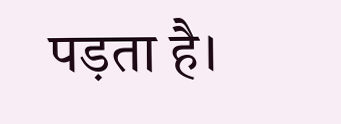पड़ता है।